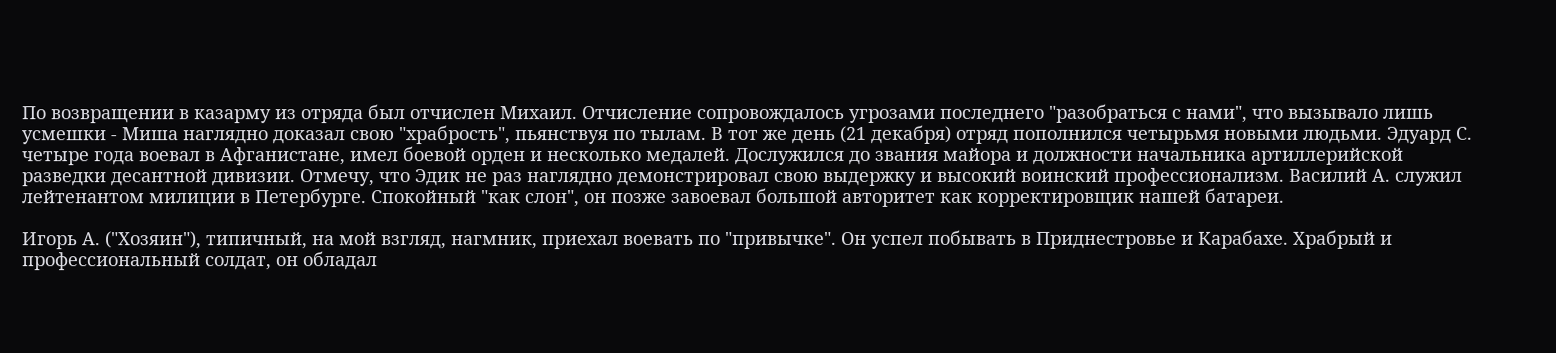По возвращении в казарму из отряда был отчислен Михаил. Отчисление сопровождалось угрозами последнего "разобраться с нами", что вызывало лишь усмешки - Миша наглядно доказал свою "храбрость", пьянствуя по тылам. В тот же день (21 декабря) отряд пополнился четырьмя новыми людьми. Эдуард С. четыре года воевал в Афганистане, имел боевой орден и несколько медалей. Дослужился до звания майора и должности начальника артиллерийской разведки десантной дивизии. Отмечу, что Эдик не раз наглядно демонстрировал свою выдержку и высокий воинский профессионализм. Василий А. служил лейтенантом милиции в Петербурге. Спокойный "как слон", он позже завоевал большой авторитет как корректировщик нашей батареи.

Игорь А. ("Хозяин"), типичный, на мой взгляд, нагмник, приехал воевать по "привычке". Он успел побывать в Приднестровье и Карабахе. Храбрый и профессиональный солдат, он обладал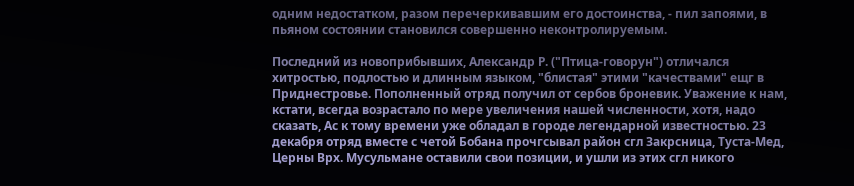одним недостатком, разом перечеркивавшим его достоинства, - пил запоями, в пьяном состоянии становился совершенно неконтролируемым.

Последний из новоприбывших, Александр Р. ("Птица-говорун") отличался хитростью, подлостью и длинным языком, "блистая" этими "качествами" ещг в Приднестровье. Пополненный отряд получил от сербов броневик. Уважение к нам, кстати, всегда возрастало по мере увеличения нашей численности, хотя, надо сказать, Ас к тому времени уже обладал в городе легендарной известностью. 23 декабря отряд вместе с четой Бобана прочгсывал район сгл Закрсница, Туста-Мед, Церны Врх. Мусульмане оставили свои позиции, и ушли из этих сгл никого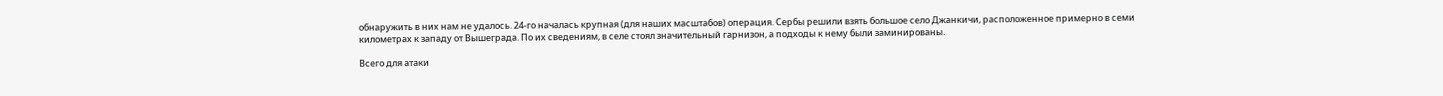обнаружить в них нам не удалось. 24-го началась крупная (для наших масштабов) операция. Сербы решили взять большое село Джанкичи, расположенное примерно в семи километрах к западу от Вышеграда. По их сведениям, в селе стоял значительный гарнизон, а подходы к нему были заминированы.

Всего для атаки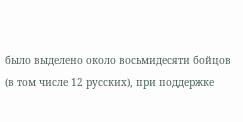было выделено около восьмидесяти бойцов (в том числе 12 русских), при поддержке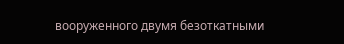вооруженного двумя безоткатными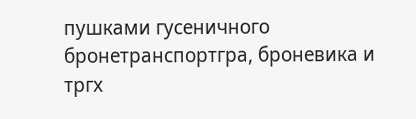пушками гусеничного бронетранспортгра, броневика и тргх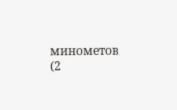минометов (2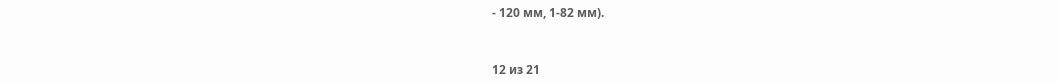- 120 мм, 1-82 мм).



12 из 21